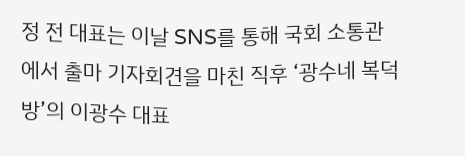정 전 대표는 이날 SNS를 통해 국회 소통관에서 출마 기자회견을 마친 직후 ‘광수네 복덕방’의 이광수 대표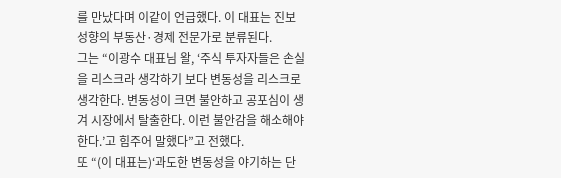를 만났다며 이같이 언급했다. 이 대표는 진보성향의 부동산·경제 전문가로 분류된다.
그는 “이광수 대표님 왈, ‘주식 투자자들은 손실을 리스크라 생각하기 보다 변동성을 리스크로 생각한다. 변동성이 크면 불안하고 공포심이 생겨 시장에서 탈출한다. 이런 불안감을 해소해야 한다.’고 힘주어 말했다”고 전했다.
또 “(이 대표는)‘과도한 변동성을 야기하는 단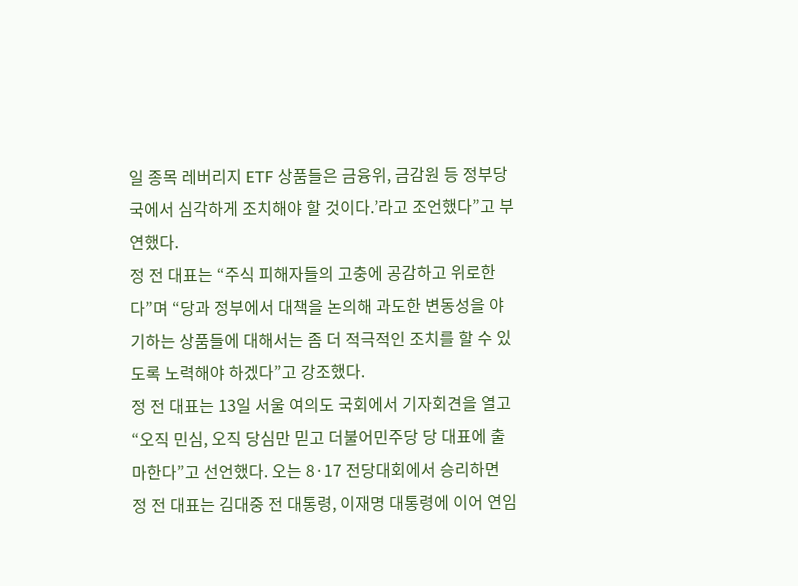일 종목 레버리지 ETF 상품들은 금융위, 금감원 등 정부당국에서 심각하게 조치해야 할 것이다.’라고 조언했다”고 부연했다.
정 전 대표는 “주식 피해자들의 고충에 공감하고 위로한다”며 “당과 정부에서 대책을 논의해 과도한 변동성을 야기하는 상품들에 대해서는 좀 더 적극적인 조치를 할 수 있도록 노력해야 하겠다”고 강조했다.
정 전 대표는 13일 서울 여의도 국회에서 기자회견을 열고 “오직 민심, 오직 당심만 믿고 더불어민주당 당 대표에 출마한다”고 선언했다. 오는 8·17 전당대회에서 승리하면 정 전 대표는 김대중 전 대통령, 이재명 대통령에 이어 연임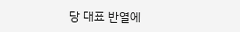당 대표 반열에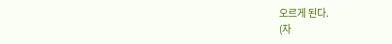오르게 된다.
(자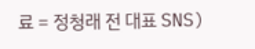료 = 정청래 전 대표 SNS)